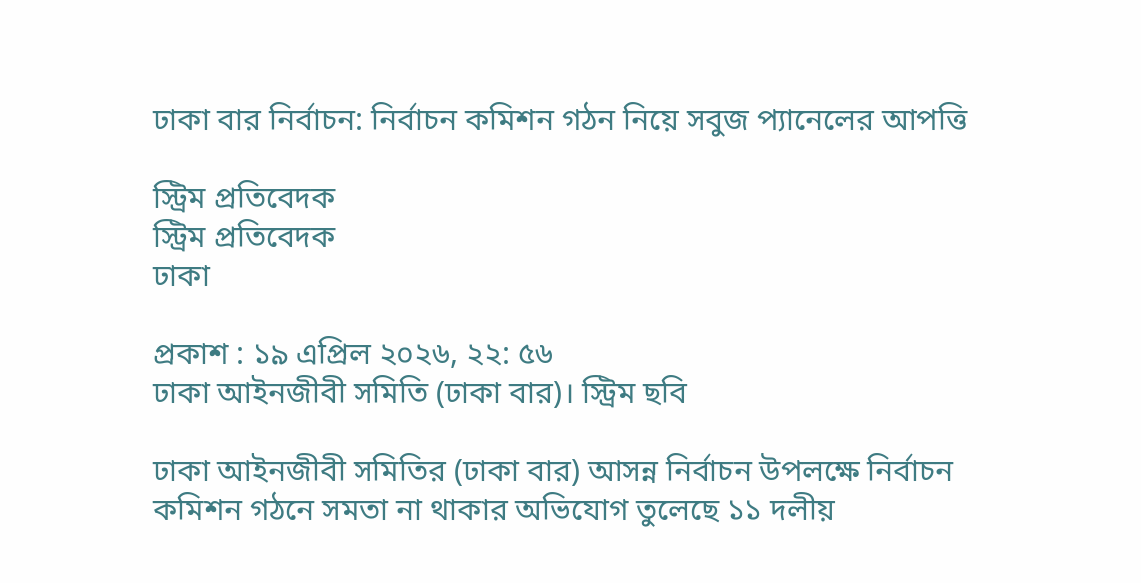ঢাকা বার নির্বাচন: নির্বাচন কমিশন গঠন নিয়ে সবুজ প্যানেলের আপত্তি

স্ট্রিম প্রতিবেদক
স্ট্রিম প্রতিবেদক
ঢাকা

প্রকাশ : ১৯ এপ্রিল ২০২৬, ২২: ৫৬
ঢাকা আইনজীবী সমিতি (ঢাকা বার)। স্ট্রিম ছবি

ঢাকা আইনজীবী সমিতির (ঢাকা বার) আসন্ন নির্বাচন উপলক্ষে নির্বাচন কমিশন গঠনে সমতা না থাকার অভিযোগ তুলেছে ১১ দলীয়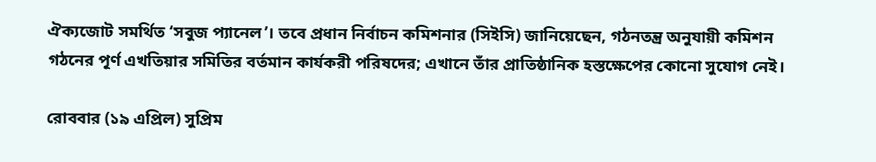ঐক্যজোট সমর্থিত ‘সবুজ প্যানেল’। তবে প্রধান নির্বাচন কমিশনার (সিইসি) জানিয়েছেন, গঠনতন্ত্র অনুযায়ী কমিশন গঠনের পূর্ণ এখতিয়ার সমিতির বর্তমান কার্যকরী পরিষদের; এখানে তাঁর প্রাতিষ্ঠানিক হস্তক্ষেপের কোনো সুযোগ নেই।

রোববার (১৯ এপ্রিল) সুপ্রিম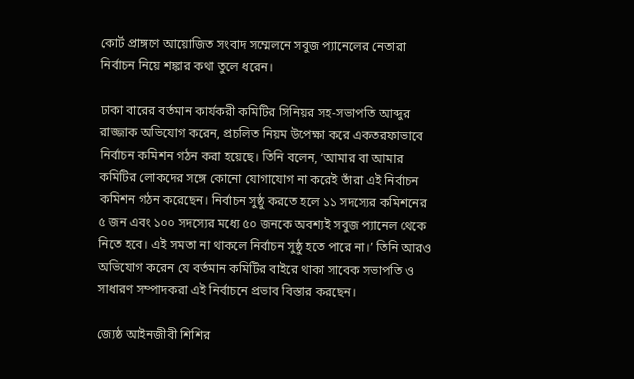কোর্ট প্রাঙ্গণে আয়োজিত সংবাদ সম্মেলনে সবুজ প্যানেলের নেতারা নির্বাচন নিয়ে শঙ্কার কথা তুলে ধরেন।

ঢাকা বারের বর্তমান কার্যকরী কমিটির সিনিয়র সহ-সভাপতি আব্দুর রাজ্জাক অভিযোগ করেন, প্রচলিত নিয়ম উপেক্ষা করে একতরফাভাবে নির্বাচন কমিশন গঠন করা হয়েছে। তিনি বলেন, ‘আমার বা আমার কমিটির লোকদের সঙ্গে কোনো যোগাযোগ না করেই তাঁরা এই নির্বাচন কমিশন গঠন করেছেন। নির্বাচন সুষ্ঠু করতে হলে ১১ সদস্যের কমিশনের ৫ জন এবং ১০০ সদস্যের মধ্যে ৫০ জনকে অবশ্যই সবুজ প্যানেল থেকে নিতে হবে। এই সমতা না থাকলে নির্বাচন সুষ্ঠু হতে পারে না।’ তিনি আরও অভিযোগ করেন যে বর্তমান কমিটির বাইরে থাকা সাবেক সভাপতি ও সাধারণ সম্পাদকরা এই নির্বাচনে প্রভাব বিস্তার করছেন।

জ্যেষ্ঠ আইনজীবী শিশির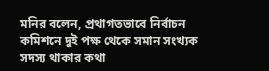মনির বলেন, প্রথাগতভাবে নির্বাচন কমিশনে দুই পক্ষ থেকে সমান সংখ্যক সদস্য থাকার কথা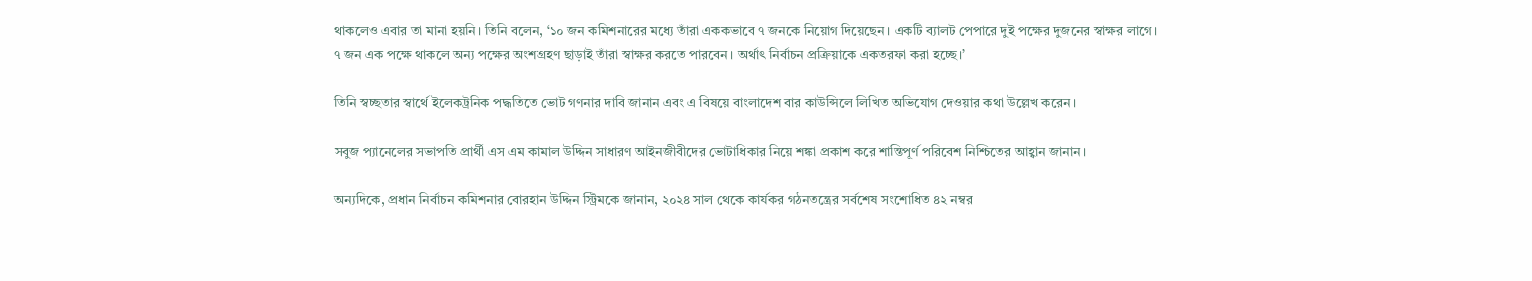থাকলেও এবার তা মানা হয়নি। তিনি বলেন, ‘১০ জন কমিশনারের মধ্যে তাঁরা এককভাবে ৭ জনকে নিয়োগ দিয়েছেন। একটি ব্যালট পেপারে দুই পক্ষের দুজনের স্বাক্ষর লাগে। ৭ জন এক পক্ষে থাকলে অন্য পক্ষের অংশগ্রহণ ছাড়াই তাঁরা স্বাক্ষর করতে পারবেন। অর্থাৎ নির্বাচন প্রক্রিয়াকে একতরফা করা হচ্ছে।’

তিনি স্বচ্ছতার স্বার্থে ইলেকট্রনিক পদ্ধতিতে ভোট গণনার দাবি জানান এবং এ বিষয়ে বাংলাদেশ বার কাউন্সিলে লিখিত অভিযোগ দেওয়ার কথা উল্লেখ করেন।

সবুজ প্যানেলের সভাপতি প্রার্থী এস এম কামাল উদ্দিন সাধারণ আইনজীবীদের ভোটাধিকার নিয়ে শঙ্কা প্রকাশ করে শান্তিপূর্ণ পরিবেশ নিশ্চিতের আহ্বান জানান।

অন্যদিকে, প্রধান নির্বাচন কমিশনার বোরহান উদ্দিন স্ট্রিমকে জানান, ২০২৪ সাল থেকে কার্যকর গঠনতন্ত্রের সর্বশেষ সংশোধিত ৪২ নম্বর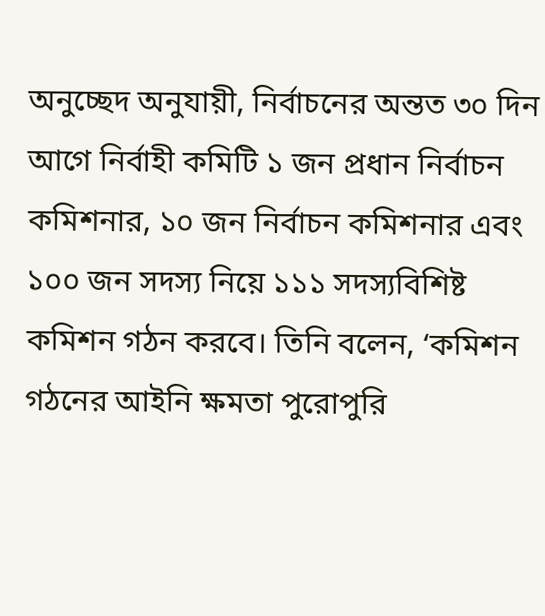অনুচ্ছেদ অনুযায়ী, নির্বাচনের অন্তত ৩০ দিন আগে নির্বাহী কমিটি ১ জন প্রধান নির্বাচন কমিশনার, ১০ জন নির্বাচন কমিশনার এবং ১০০ জন সদস্য নিয়ে ১১১ সদস্যবিশিষ্ট কমিশন গঠন করবে। তিনি বলেন, ‘কমিশন গঠনের আইনি ক্ষমতা পুরোপুরি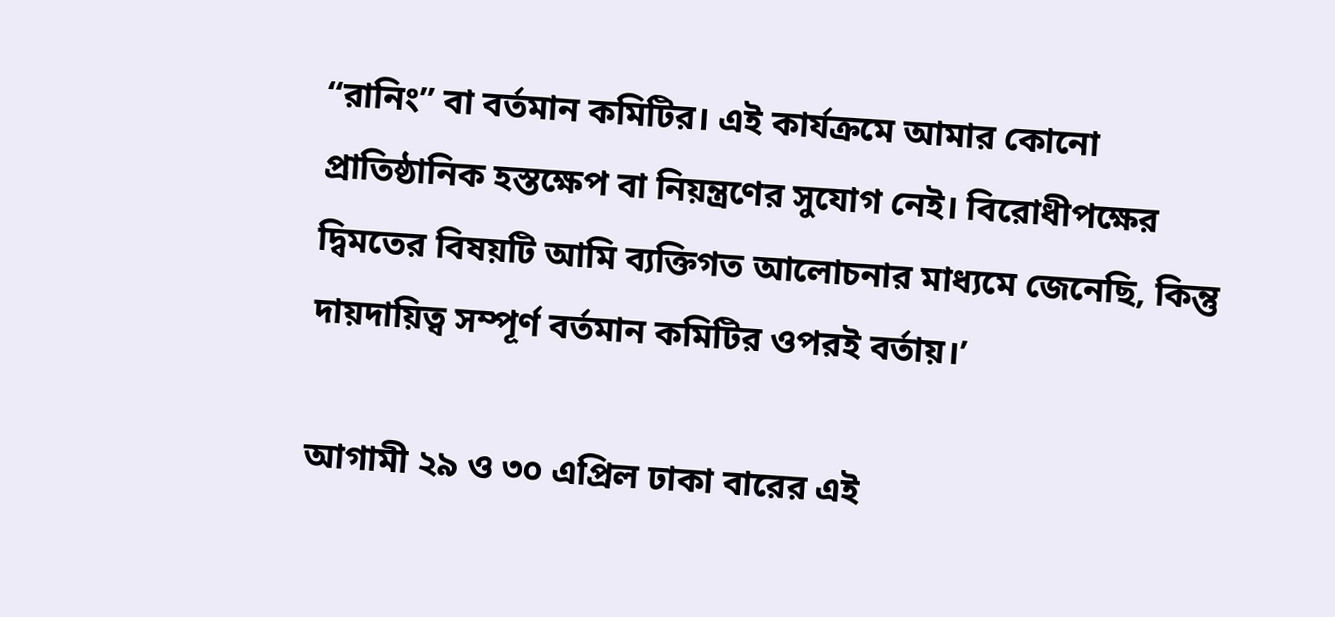“রানিং” বা বর্তমান কমিটির। এই কার্যক্রমে আমার কোনো প্রাতিষ্ঠানিক হস্তক্ষেপ বা নিয়ন্ত্রণের সুযোগ নেই। বিরোধীপক্ষের দ্বিমতের বিষয়টি আমি ব্যক্তিগত আলোচনার মাধ্যমে জেনেছি, কিন্তু দায়দায়িত্ব সম্পূর্ণ বর্তমান কমিটির ওপরই বর্তায়।’

আগামী ২৯ ও ৩০ এপ্রিল ঢাকা বারের এই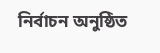নির্বাচন অনুষ্ঠিত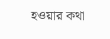হওয়ার কথা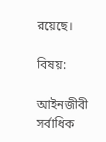রয়েছে।

বিষয়:

আইনজীবী
সর্বাধিক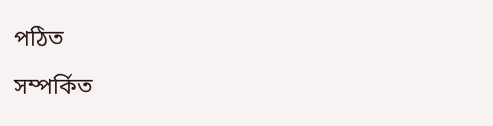পঠিত

সম্পর্কিত